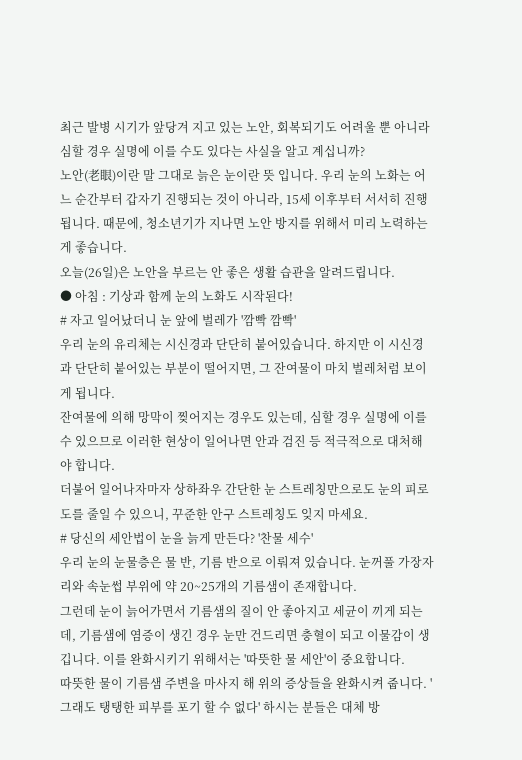최근 발병 시기가 앞당겨 지고 있는 노안, 회복되기도 어려울 뿐 아니라 심할 경우 실명에 이를 수도 있다는 사실을 알고 계십니까?
노안(老眼)이란 말 그대로 늙은 눈이란 뜻 입니다. 우리 눈의 노화는 어느 순간부터 갑자기 진행되는 것이 아니라, 15세 이후부터 서서히 진행됩니다. 때문에, 청소년기가 지나면 노안 방지를 위해서 미리 노력하는 게 좋습니다.
오늘(26일)은 노안을 부르는 안 좋은 생활 습관을 알려드립니다.
● 아침 : 기상과 함께 눈의 노화도 시작된다!
# 자고 일어났더니 눈 앞에 벌레가 '깜빡 깜빡'
우리 눈의 유리체는 시신경과 단단히 붙어있습니다. 하지만 이 시신경과 단단히 붙어있는 부분이 떨어지면, 그 잔여물이 마치 벌레처럼 보이게 됩니다.
잔여물에 의해 망막이 찢어지는 경우도 있는데, 심할 경우 실명에 이를 수 있으므로 이러한 현상이 일어나면 안과 검진 등 적극적으로 대처해야 합니다.
더불어 일어나자마자 상하좌우 간단한 눈 스트레칭만으로도 눈의 피로도를 줄일 수 있으니, 꾸준한 안구 스트레칭도 잊지 마세요.
# 당신의 세안법이 눈을 늙게 만든다? '찬물 세수'
우리 눈의 눈물층은 물 반, 기름 반으로 이뤄져 있습니다. 눈꺼풀 가장자리와 속눈썹 부위에 약 20~25개의 기름샘이 존재합니다.
그런데 눈이 늙어가면서 기름샘의 질이 안 좋아지고 세균이 끼게 되는데, 기름샘에 염증이 생긴 경우 눈만 건드리면 충혈이 되고 이물감이 생깁니다. 이를 완화시키기 위해서는 '따뜻한 물 세안'이 중요합니다.
따뜻한 물이 기름샘 주변을 마사지 해 위의 증상들을 완화시켜 줍니다. '그래도 탱탱한 피부를 포기 할 수 없다' 하시는 분들은 대체 방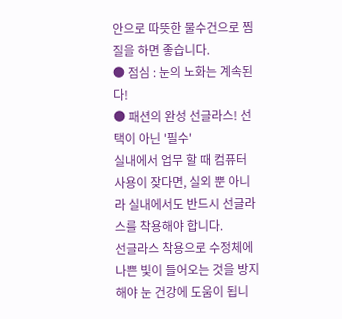안으로 따뜻한 물수건으로 찜질을 하면 좋습니다.
● 점심 : 눈의 노화는 계속된다!
● 패션의 완성 선글라스! 선택이 아닌 '필수'
실내에서 업무 할 때 컴퓨터 사용이 잦다면, 실외 뿐 아니라 실내에서도 반드시 선글라스를 착용해야 합니다.
선글라스 착용으로 수정체에 나쁜 빛이 들어오는 것을 방지해야 눈 건강에 도움이 됩니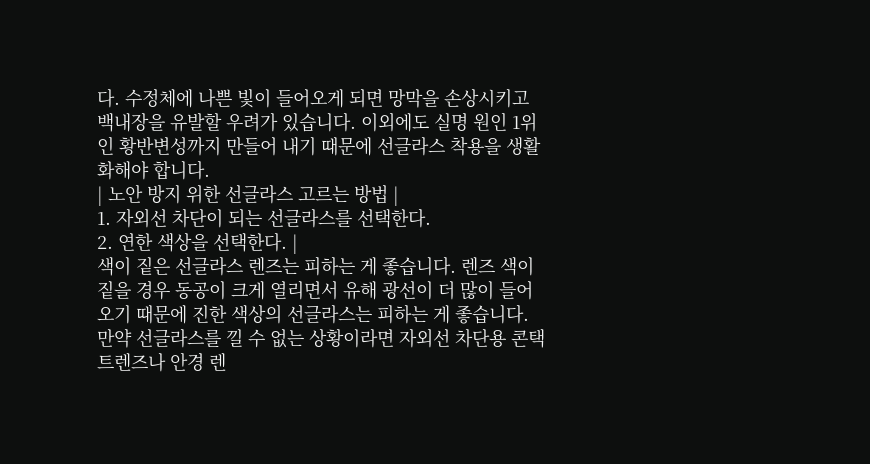다. 수정체에 나쁜 빛이 들어오게 되면 망막을 손상시키고 백내장을 유발할 우려가 있습니다. 이외에도 실명 원인 1위인 황반변성까지 만들어 내기 때문에 선글라스 착용을 생활화해야 합니다.
| 노안 방지 위한 선글라스 고르는 방법 |
1. 자외선 차단이 되는 선글라스를 선택한다.
2. 연한 색상을 선택한다. |
색이 짙은 선글라스 렌즈는 피하는 게 좋습니다. 렌즈 색이 짙을 경우 동공이 크게 열리면서 유해 광선이 더 많이 들어오기 때문에 진한 색상의 선글라스는 피하는 게 좋습니다.
만약 선글라스를 낄 수 없는 상황이라면 자외선 차단용 콘택트렌즈나 안경 렌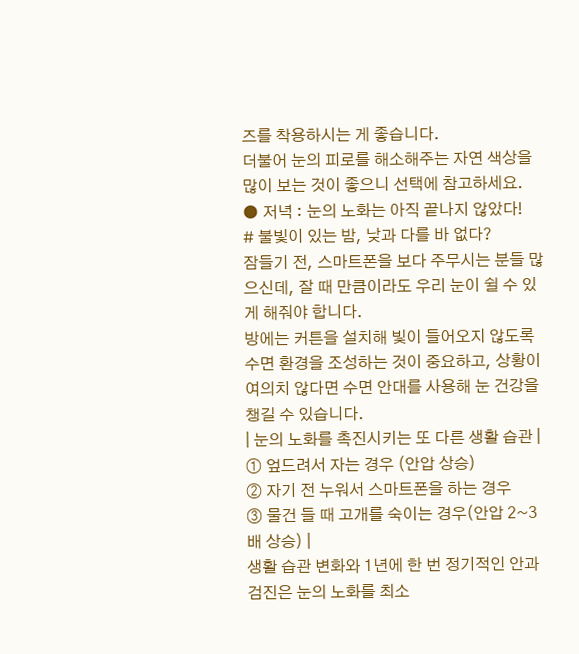즈를 착용하시는 게 좋습니다.
더불어 눈의 피로를 해소해주는 자연 색상을 많이 보는 것이 좋으니 선택에 참고하세요.
● 저녁 : 눈의 노화는 아직 끝나지 않았다!
# 불빛이 있는 밤, 낮과 다를 바 없다?
잠들기 전, 스마트폰을 보다 주무시는 분들 많으신데, 잘 때 만큼이라도 우리 눈이 쉴 수 있게 해줘야 합니다.
방에는 커튼을 설치해 빛이 들어오지 않도록 수면 환경을 조성하는 것이 중요하고, 상황이 여의치 않다면 수면 안대를 사용해 눈 건강을 챙길 수 있습니다.
| 눈의 노화를 촉진시키는 또 다른 생활 습관 |
① 엎드려서 자는 경우 (안압 상승)
② 자기 전 누워서 스마트폰을 하는 경우
③ 물건 들 때 고개를 숙이는 경우(안압 2~3배 상승) |
생활 습관 변화와 1년에 한 번 정기적인 안과 검진은 눈의 노화를 최소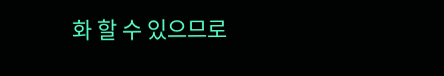화 할 수 있으므로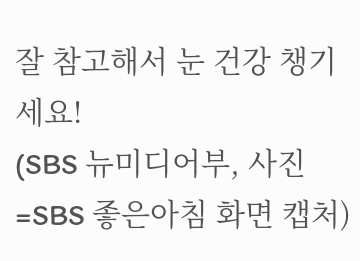잘 참고해서 눈 건강 챙기세요!
(SBS 뉴미디어부, 사진=SBS 좋은아침 화면 캡처)